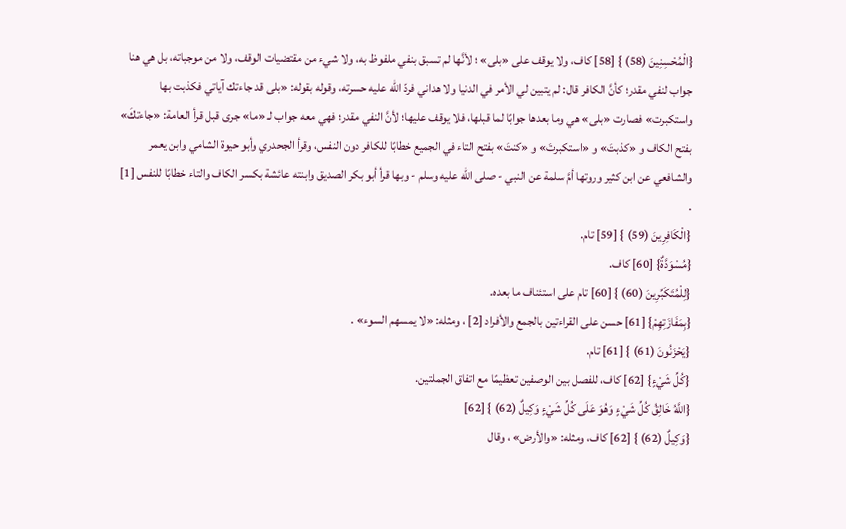{الْمُحْسِنِينَ (58) } [58] كاف، ولا يوقف على «بلى» ؛ لأنَّها لم تسبق بنفي ملفوظ به، ولا شيء من مقتضيات الوقف، ولا من موجباته، بل هي هنا جواب لنفي مقدر؛ كأنَّ الكافر قال: لم يتبين لي الأمر في الدنيا ولا هداني فردّ الله عليه حسرته، وقوله بقوله: «بلى قد جاءتك آياتي فكذبت بها واستكبرت» فصارت «بلى» هي وما بعدها جوابًا لما قبلها، فلا يوقف عليها؛ لأنَّ النفي مقدر؛ فهي معه جواب لـ «ما» جرى قبل قرأ العامة: «جاءتكَ» بفتح الكاف و «كذبتَ» و «استكبرتَ» و «كنتَ» بفتح التاء في الجميع خطابًا للكافر دون النفس، وقرأ الجحدري وأبو حيوة الشامي وابن يعمر والشافعي عن ابن كثير وروتها أمَّ سلمة عن النبي - صلى الله عليه وسلم - وبها قرأ أبو بكر الصديق وابنته عائشة بكسر الكاف والتاء خطابًا للنفس [1] .
{الْكَافِرِينَ (59) } [59] تام.
{مُسْوَدَّةٌ} [60] كاف.
{لِلْمُتَكَبِّرِينَ (60) } [60] تام على استئناف ما بعده.
{بِمَفَازَتِهِمْ} [61] حسن على القراءتين بالجمع والأفراد [2] ، ومثله: «لا يمسهم السوء» .
{يَحْزَنُونَ (61) } [61] تام.
{كُلِّ شَيْءٍ} [62] كاف، للفصل بين الوصفين تعظيمًا مع اتفاق الجملتين.
{اللَّهُ خَالِقُ كُلِّ شَيْءٍ وَهُوَ عَلَى كُلِّ شَيْءٍ وَكِيلٌ (62) } [62]
{وَكِيلٌ (62) } [62] كاف، ومثله: «والأرض» ، وقال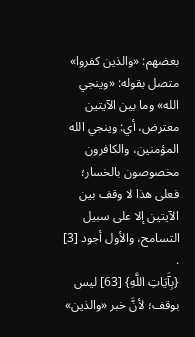بعضهم: «والذين كفروا» متصل بقوله: «وينجي الله» وما بين الآيتين معترض، أي: وينجي الله المؤمنين، والكافرون مخصوصون بالخسار؛ فعلى هذا لا وقف بين الآيتين إلا على سبيل التسامح، والأول أجود [3] .
{بِآَيَاتِ اللَّهِ} [63] ليس بوقف؛ لأنَّ خبر «والذين»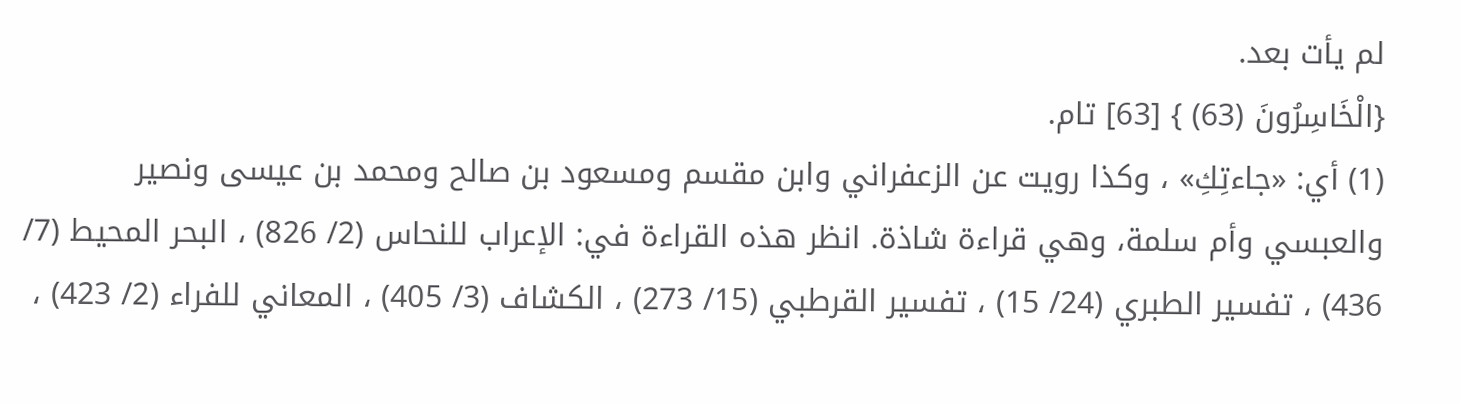لم يأت بعد.
{الْخَاسِرُونَ (63) } [63] تام.
(1) أي: «جاءتِكِ» ، وكذا رويت عن الزعفراني وابن مقسم ومسعود بن صالح ومحمد بن عيسى ونصير والعبسي وأم سلمة، وهي قراءة شاذة. انظر هذه القراءة في: الإعراب للنحاس (2/ 826) ، البحر المحيط (7/ 436) ، تفسير الطبري (24/ 15) ، تفسير القرطبي (15/ 273) ، الكشاف (3/ 405) ، المعاني للفراء (2/ 423) ،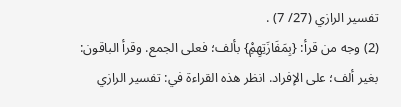تفسير الرازي (27/ 7) .
(2) وجه من قرأ: {بِمَفَازَتِهِمِْ} بألف؛ فعلى الجمع. وقرأ الباقون: بغير ألف؛ على الإفراد. انظر هذه القراءة في: تفسير الرازي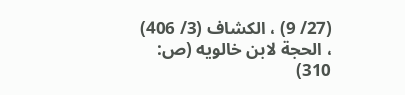(27/ 9) ، الكشاف (3/ 406) ، الحجة لابن خالويه (ص: 310)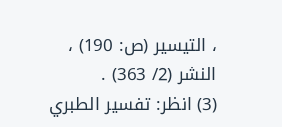، التيسير (ص: 190) ، النشر (2/ 363) .
(3) انظر: تفسير الطبري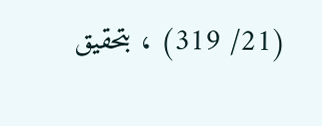(21/ 319) ، بتحقيق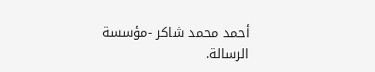أحمد محمد شاكر -مؤسسة الرسالة.